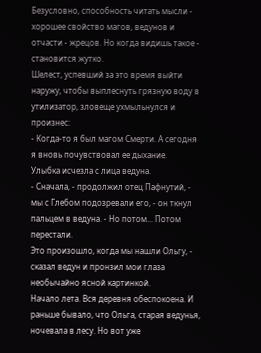Безусловно, способность читать мысли - хорошее свойство магов, ведунов и отчасти - жрецов. Но когда видишь такое - становится жутко.
Шелест, успевший за это время выйти наружу, чтобы выплеснуть грязную воду в утилизатор, зловеще ухмыльнулся и произнес:
- Когда-то я был магом Смерти. А сегодня я вновь почувствовал ее дыхание.
Улыбка исчезла с лица ведуна.
- Сначала, - продолжил отец Пафнутий, - мы с Глебом подозревали его, - он ткнул пальцем в ведуна. - Но потом... Потом перестали.
Это произошло, когда мы нашли Ольгу, - сказал ведун и пронзил мои глаза необычайно ясной картинкой.
Начало лета. Вся деревня обеспокоена. И раньше бывало, что Ольга, старая ведунья, ночевала в лесу. Но вот уже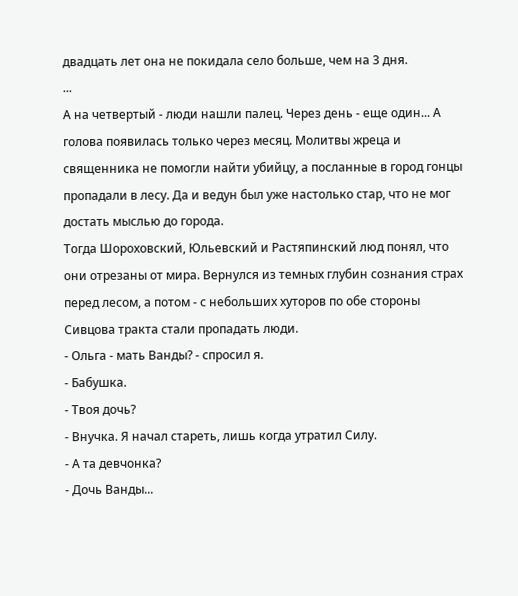двадцать лет она не покидала село больше, чем на 3 дня.
...
А на четвертый - люди нашли палец. Через день - еще один... А голова появилась только через месяц. Молитвы жреца и священника не помогли найти убийцу, а посланные в город гонцы пропадали в лесу. Да и ведун был уже настолько стар, что не мог достать мыслью до города.
Тогда Шороховский, Юльевский и Растяпинский люд понял, что они отрезаны от мира. Вернулся из темных глубин сознания страх перед лесом, а потом - с небольших хуторов по обе стороны Сивцова тракта стали пропадать люди.
- Ольга - мать Ванды? - спросил я.
- Бабушка.
- Твоя дочь?
- Внучка. Я начал стареть, лишь когда утратил Силу.
- А та девчонка?
- Дочь Ванды...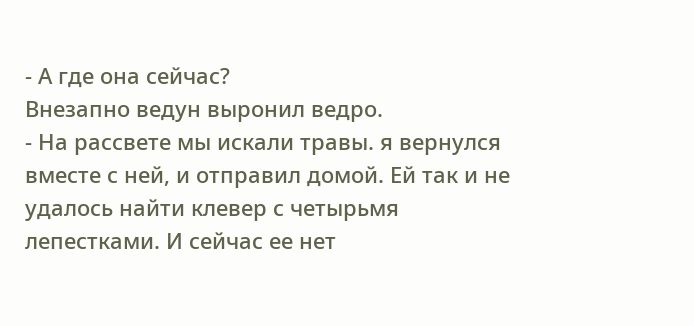- А где она сейчас?
Внезапно ведун выронил ведро.
- На рассвете мы искали травы. я вернулся вместе с ней, и отправил домой. Ей так и не удалось найти клевер с четырьмя лепестками. И сейчас ее нет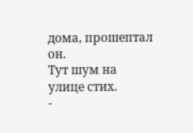дома, прошептал он.
Тут шум на улице стих.
-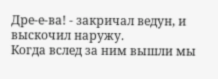Дре-е-ва! - закричал ведун, и выскочил наружу.
Когда вслед за ним вышли мы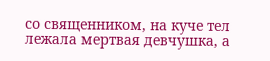со священником, на куче тел лежала мертвая девчушка, а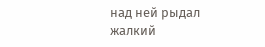над ней рыдал жалкий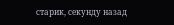старик, секунду назад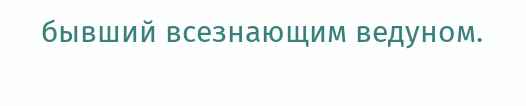бывший всезнающим ведуном.